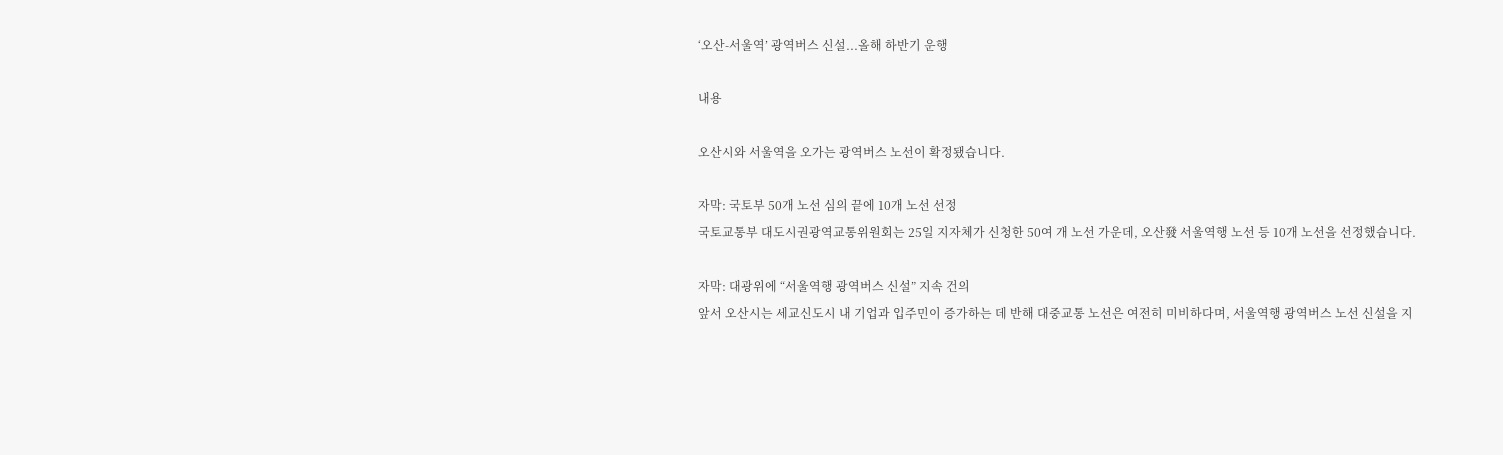‘오산-서울역’ 광역버스 신설...올해 하반기 운행

내용

오산시와 서울역을 오가는 광역버스 노선이 확정됐습니다.

자막: 국토부 50개 노선 심의 끝에 10개 노선 선정
국토교통부 대도시권광역교통위원회는 25일 지자체가 신청한 50여 개 노선 가운데, 오산發 서울역행 노선 등 10개 노선을 선정했습니다.

자막: 대광위에 “서울역행 광역버스 신설” 지속 건의
앞서 오산시는 세교신도시 내 기업과 입주민이 증가하는 데 반해 대중교통 노선은 여전히 미비하다며, 서울역행 광역버스 노선 신설을 지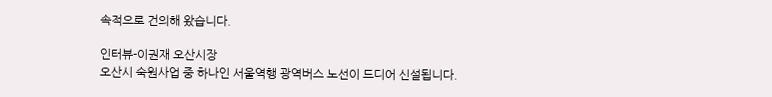속적으로 건의해 왔습니다.

인터뷰-이권재 오산시장
오산시 숙원사업 중 하나인 서울역행 광역버스 노선이 드디어 신설됩니다.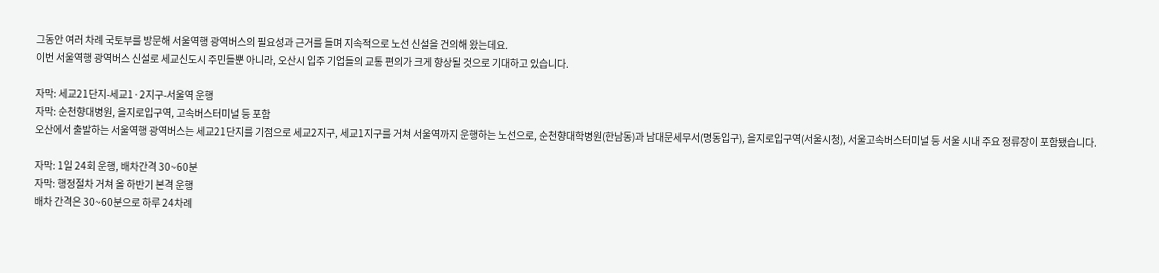그동안 여러 차례 국토부를 방문해 서울역행 광역버스의 필요성과 근거를 들며 지속적으로 노선 신설을 건의해 왔는데요.
이번 서울역행 광역버스 신설로 세교신도시 주민들뿐 아니라, 오산시 입주 기업들의 교통 편의가 크게 향상될 것으로 기대하고 있습니다.

자막: 세교21단지-세교1·2지구-서울역 운행
자막: 순천향대병원, 을지로입구역, 고속버스터미널 등 포함
오산에서 출발하는 서울역행 광역버스는 세교21단지를 기점으로 세교2지구, 세교1지구를 거쳐 서울역까지 운행하는 노선으로, 순천향대학병원(한남동)과 남대문세무서(명동입구), 을지로입구역(서울시청), 서울고속버스터미널 등 서울 시내 주요 정류장이 포함됐습니다.

자막: 1일 24회 운행, 배차간격 30~60분
자막: 행정절차 거쳐 올 하반기 본격 운행
배차 간격은 30~60분으로 하루 24차례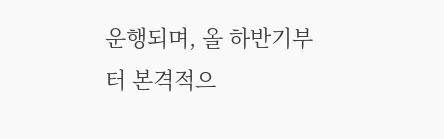운행되며, 올 하반기부터 본격적으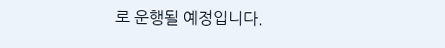로 운행될 예정입니다.